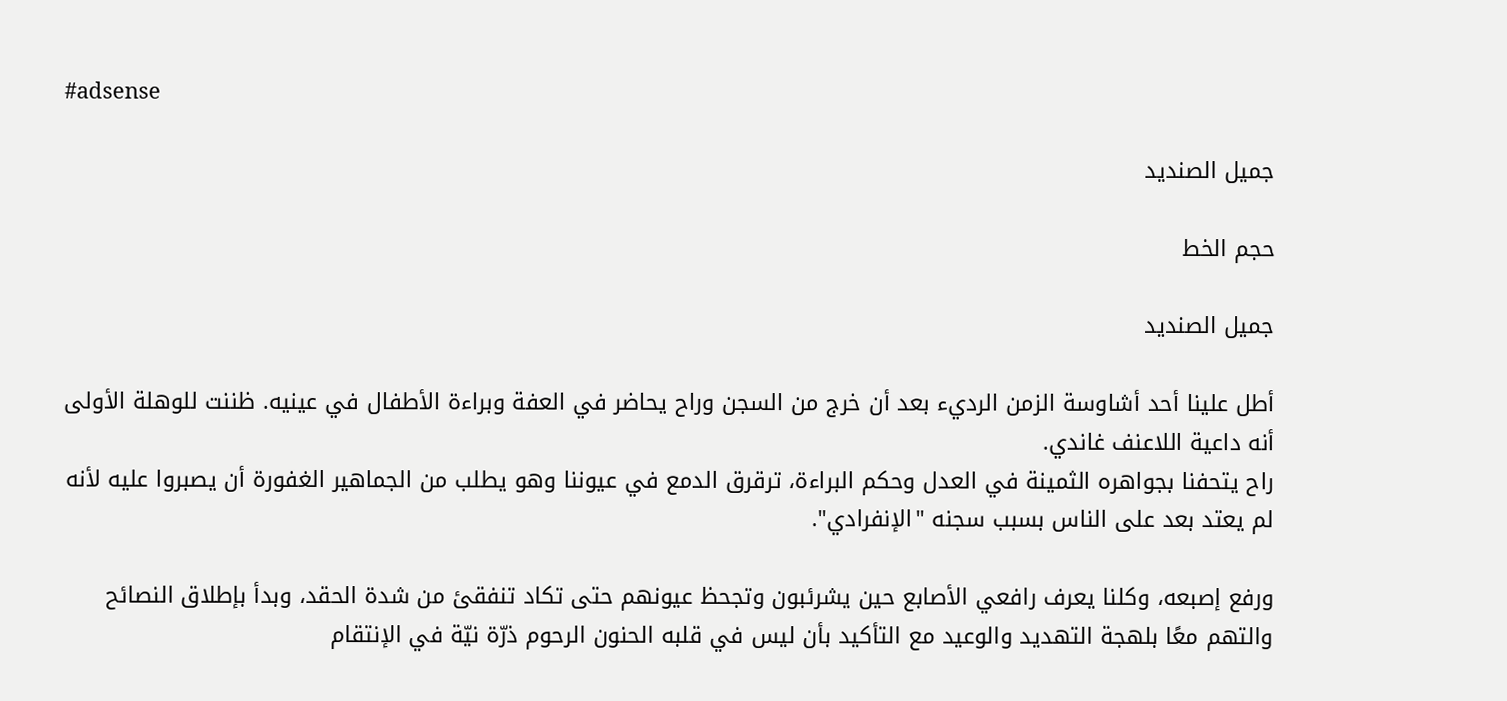#adsense

جميل الصنديد

حجم الخط

جميل الصنديد

أطل علينا أحد أشاوسة الزمن الرديء بعد أن خرج من السجن وراح يحاضر في العفة وبراءة الأطفال في عينيه. ظننت للوهلة الأولى أنه داعية اللاعنف غاندي.
راح يتحفنا بجواهره الثمينة في العدل وحكم البراءة، ترقرق الدمع في عيوننا وهو يطلب من الجماهير الغفورة أن يصبروا عليه لأنه لم يعتد بعد على الناس بسبب سجنه "الإنفرادي".

ورفع إصبعه، وكلنا يعرف رافعي الأصابع حين يشرئبون وتجحظ عيونهم حتى تكاد تنفقئ من شدة الحقد، وبدأ بإطلاق النصائح والتهم معًا بلهجة التهديد والوعيد مع التأكيد بأن ليس في قلبه الحنون الرحوم ذرّة نيّة في الإنتقام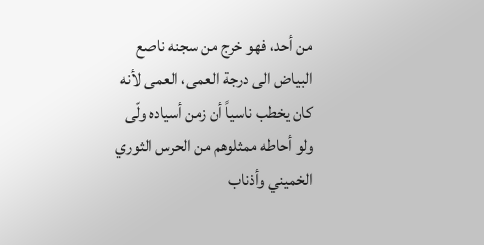من أحد، فهو خرج من سجنه ناصع البياض الى درجة العمى، العمى لأنه كان يخطب ناسياً أن زمن أسياده ولّى ولو أحاطه ممثلوهم من الحرس الثوري الخميني وأذناب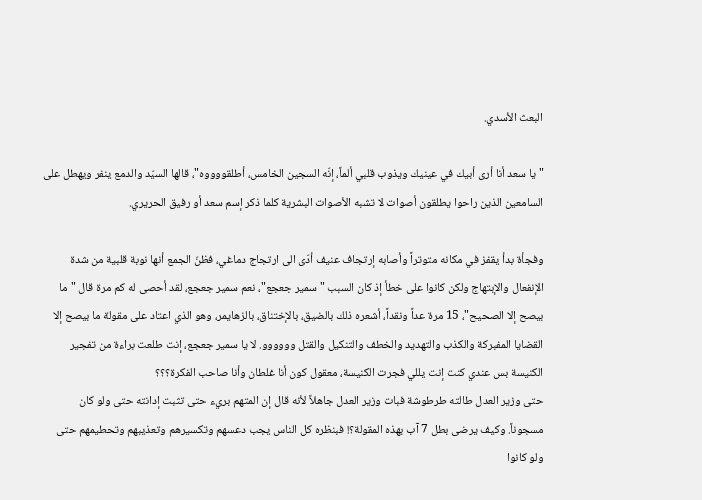البعث الأسدي.

"يا سعد أنا أرى أبيك في عينيك ويذوب قلبي ألماً، إنّه السجين الخامس، أطلقووووه"، قالها السيّد والدمع ينفر ويهطل على السامعين الذين راحوا يطلقون أصوات لا تشبه الأصوات البشرية كلما ذكر إسم سعد أو رفيق الحريري.

وفجأة بدأ يقفز في مكانه متوتراً وأصابه إرتجاف عنيف أدّى الى ارتجاج دماغي، فظنّ الجمع أنها نوبة قلبية من شدة الإنفعال والإبتهاج ولكن كانوا على خطأ إذ كان السبب "سمير جعجع"، نعم سمير جعجع، لقد أحصى له كم مرة قال "ما بيصح إلا الصحيح"، 15 مرة عداً ونقداً، أشعره ذلك بالضيق، بالإختناق، بالزهايمر، وهو الذي اعتاد على مقولة ما بيصح إلا القضايا المفبركة والكذب والتهديد والخطف والتنكيل والقتل وووووو. لا يا سمير جعجع، إنت طلعت براءة من تفجير الكنيسة بس عندي كنت إنت يللي فجرت الكنيسة، معقول كون أنا غلطان وأنا صاحب الفكرة؟؟؟
حتى وزير العدل طالته طرطوشة فبات وزير العدل جاهلاً لأنه قال إن المتهم بريء حتى تثبت إدانته حتى ولو كان مسجوناً. وكيف يرضى بطل 7 آب بهذه المقولة؟! فبنظره كل الناس يجب دعسهم وتكسيرهم وتعذيبهم وتحطيمهم حتى ولو كانوا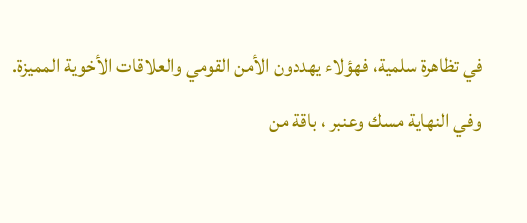في تظاهرة سلمية، فهؤلاء يهددون الأمن القومي والعلاقات الأخوية المميزة.
وفي النهاية مسك وعنبر ، باقة من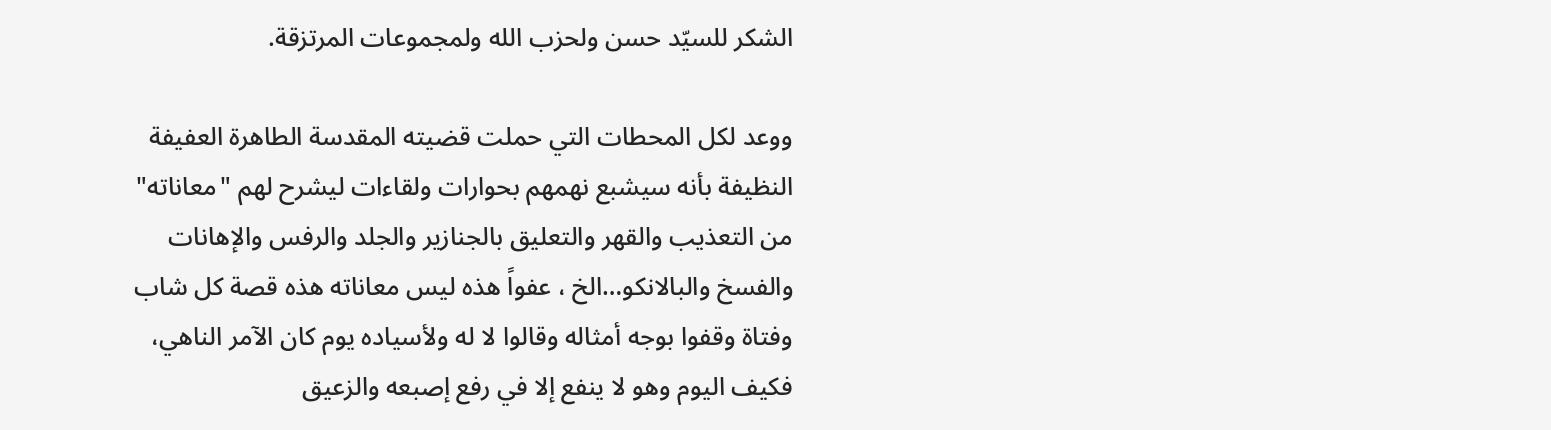الشكر للسيّد حسن ولحزب الله ولمجموعات المرتزقة.

ووعد لكل المحطات التي حملت قضيته المقدسة الطاهرة العفيفة النظيفة بأنه سيشبع نهمهم بحوارات ولقاءات ليشرح لهم "معاناته" من التعذيب والقهر والتعليق بالجنازير والجلد والرفس والإهانات والفسخ والبالانكو…الخ ، عفواً هذه ليس معاناته هذه قصة كل شاب وفتاة وقفوا بوجه أمثاله وقالوا لا له ولأسياده يوم كان الآمر الناهي، فكيف اليوم وهو لا ينفع إلا في رفع إصبعه والزعيق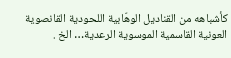كأشباهه من القناديل الوهّابية اللحودية القانصوية العونية القاسمية الموسوية الرعدية… الخ .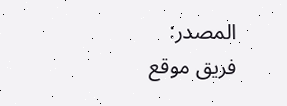المصدر:
فريق موقع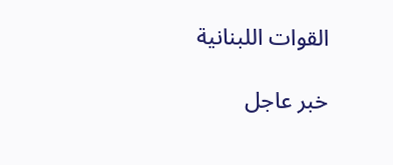القوات اللبنانية

خبر عاجل